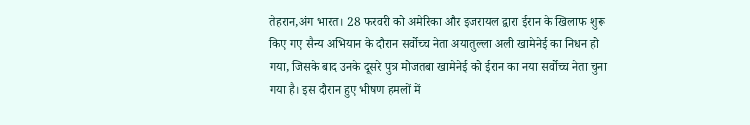तेहरान,अंग भारत। 28 फरवरी को अमेरिका और इजरायल द्वारा ईरान के खिलाफ शुरू किए गए सैन्य अभियान के दौरान सर्वोच्च नेता अयातुल्ला अली खामेनेई का निधन हो गया, जिसके बाद उनके दूसरे पुत्र मोजतबा खामेनेई को ईरान का नया सर्वोच्च नेता चुना गया है। इस दौरान हुए भीषण हमलों में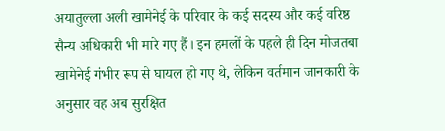अयातुल्ला अली खामेनेई के परिवार के कई सदस्य और कई वरिष्ठ सैन्य अधिकारी भी मारे गए हैं। इन हमलों के पहले ही दिन मोजतबा खामेनेई गंभीर रूप से घायल हो गए थे, लेकिन वर्तमान जानकारी के अनुसार वह अब सुरक्षित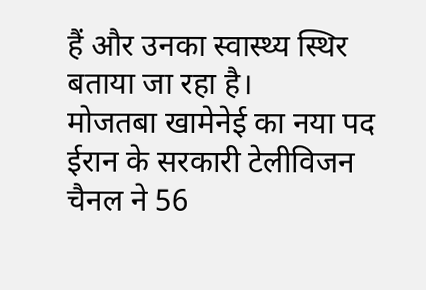हैं और उनका स्वास्थ्य स्थिर बताया जा रहा है।
मोजतबा खामेनेई का नया पद
ईरान के सरकारी टेलीविजन चैनल ने 56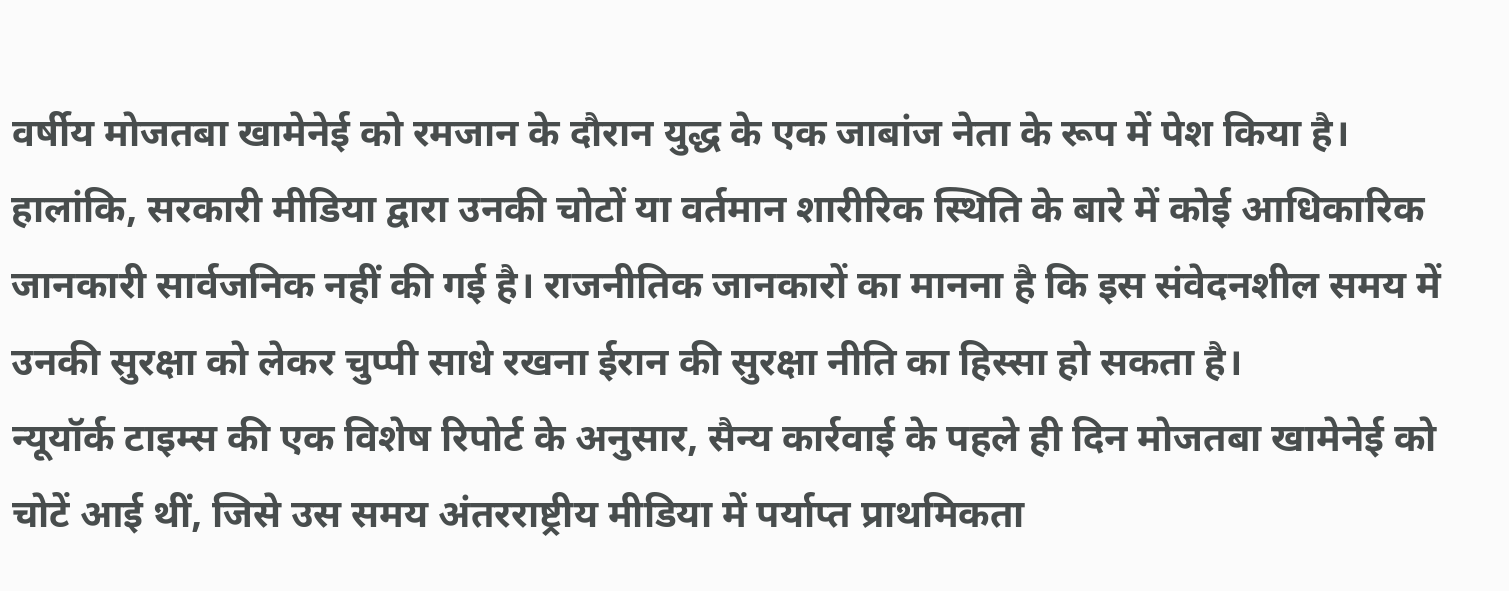वर्षीय मोजतबा खामेनेई को रमजान के दौरान युद्ध के एक जाबांज नेता के रूप में पेश किया है। हालांकि, सरकारी मीडिया द्वारा उनकी चोटों या वर्तमान शारीरिक स्थिति के बारे में कोई आधिकारिक जानकारी सार्वजनिक नहीं की गई है। राजनीतिक जानकारों का मानना है कि इस संवेदनशील समय में उनकी सुरक्षा को लेकर चुप्पी साधे रखना ईरान की सुरक्षा नीति का हिस्सा हो सकता है।
न्यूयॉर्क टाइम्स की एक विशेष रिपोर्ट के अनुसार, सैन्य कार्रवाई के पहले ही दिन मोजतबा खामेनेई को चोटें आई थीं, जिसे उस समय अंतरराष्ट्रीय मीडिया में पर्याप्त प्राथमिकता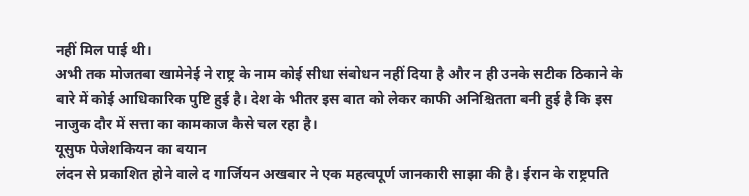नहीं मिल पाई थी।
अभी तक मोजतबा खामेनेई ने राष्ट्र के नाम कोई सीधा संबोधन नहीं दिया है और न ही उनके सटीक ठिकाने के बारे में कोई आधिकारिक पुष्टि हुई है। देश के भीतर इस बात को लेकर काफी अनिश्चितता बनी हुई है कि इस नाजुक दौर में सत्ता का कामकाज कैसे चल रहा है।
यूसुफ पेजेशकियन का बयान
लंदन से प्रकाशित होने वाले द गार्जियन अखबार ने एक महत्वपूर्ण जानकारी साझा की है। ईरान के राष्ट्रपति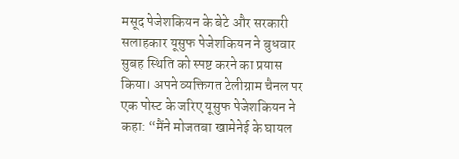मसूद पेजेशकियन के बेटे और सरकारी सलाहकार यूसुफ पेजेशकियन ने बुधवार सुबह स्थिति को स्पष्ट करने का प्रयास किया। अपने व्यक्तिगत टेलीग्राम चैनल पर एक पोस्ट के जरिए यूसुफ पेजेशकियन ने कहा: “मैंने मोजतबा खामेनेई के घायल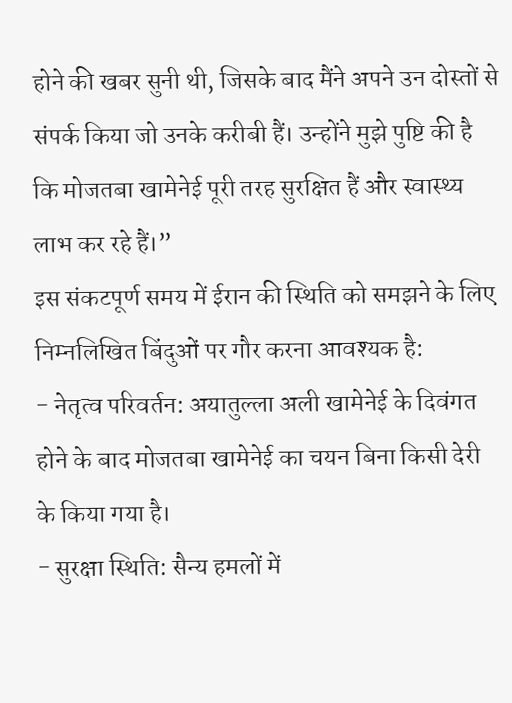होने की खबर सुनी थी, जिसके बाद मैंने अपने उन दोस्तों से संपर्क किया जो उनके करीबी हैं। उन्होंने मुझे पुष्टि की है कि मोजतबा खामेनेई पूरी तरह सुरक्षित हैं और स्वास्थ्य लाभ कर रहे हैं।”
इस संकटपूर्ण समय में ईरान की स्थिति को समझने के लिए निम्नलिखित बिंदुओं पर गौर करना आवश्यक है:
- नेतृत्व परिवर्तन: अयातुल्ला अली खामेनेई के दिवंगत होने के बाद मोजतबा खामेनेई का चयन बिना किसी देरी के किया गया है।
- सुरक्षा स्थिति: सैन्य हमलों में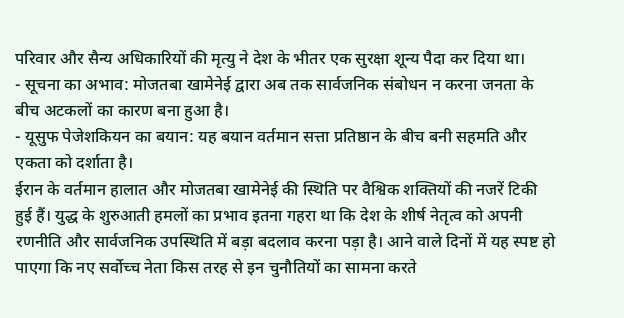परिवार और सैन्य अधिकारियों की मृत्यु ने देश के भीतर एक सुरक्षा शून्य पैदा कर दिया था।
- सूचना का अभाव: मोजतबा खामेनेई द्वारा अब तक सार्वजनिक संबोधन न करना जनता के बीच अटकलों का कारण बना हुआ है।
- यूसुफ पेजेशकियन का बयान: यह बयान वर्तमान सत्ता प्रतिष्ठान के बीच बनी सहमति और एकता को दर्शाता है।
ईरान के वर्तमान हालात और मोजतबा खामेनेई की स्थिति पर वैश्विक शक्तियों की नजरें टिकी हुई हैं। युद्ध के शुरुआती हमलों का प्रभाव इतना गहरा था कि देश के शीर्ष नेतृत्व को अपनी रणनीति और सार्वजनिक उपस्थिति में बड़ा बदलाव करना पड़ा है। आने वाले दिनों में यह स्पष्ट हो पाएगा कि नए सर्वोच्च नेता किस तरह से इन चुनौतियों का सामना करते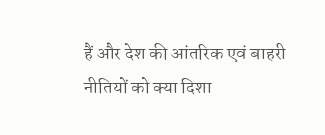हैं और देश की आंतरिक एवं बाहरी नीतियों को क्या दिशा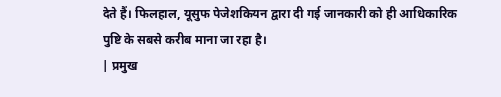देते हैं। फिलहाल, यूसुफ पेजेशकियन द्वारा दी गई जानकारी को ही आधिकारिक पुष्टि के सबसे करीब माना जा रहा है।
| प्रमुख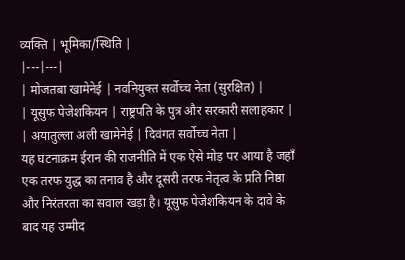व्यक्ति | भूमिका/स्थिति |
|---|---|
| मोजतबा खामेनेई | नवनियुक्त सर्वोच्च नेता (सुरक्षित) |
| यूसुफ पेजेशकियन | राष्ट्रपति के पुत्र और सरकारी सलाहकार |
| अयातुल्ला अली खामेनेई | दिवंगत सर्वोच्च नेता |
यह घटनाक्रम ईरान की राजनीति में एक ऐसे मोड़ पर आया है जहाँ एक तरफ युद्ध का तनाव है और दूसरी तरफ नेतृत्व के प्रति निष्ठा और निरंतरता का सवाल खड़ा है। यूसुफ पेजेशकियन के दावे के बाद यह उम्मीद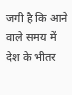जगी है कि आने वाले समय में देश के भीतर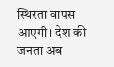स्थिरता वापस आएगी। देश की जनता अब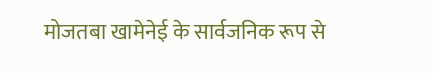मोजतबा खामेनेई के सार्वजनिक रूप से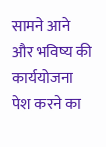सामने आने और भविष्य की कार्ययोजना पेश करने का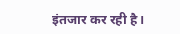इंतजार कर रही है।